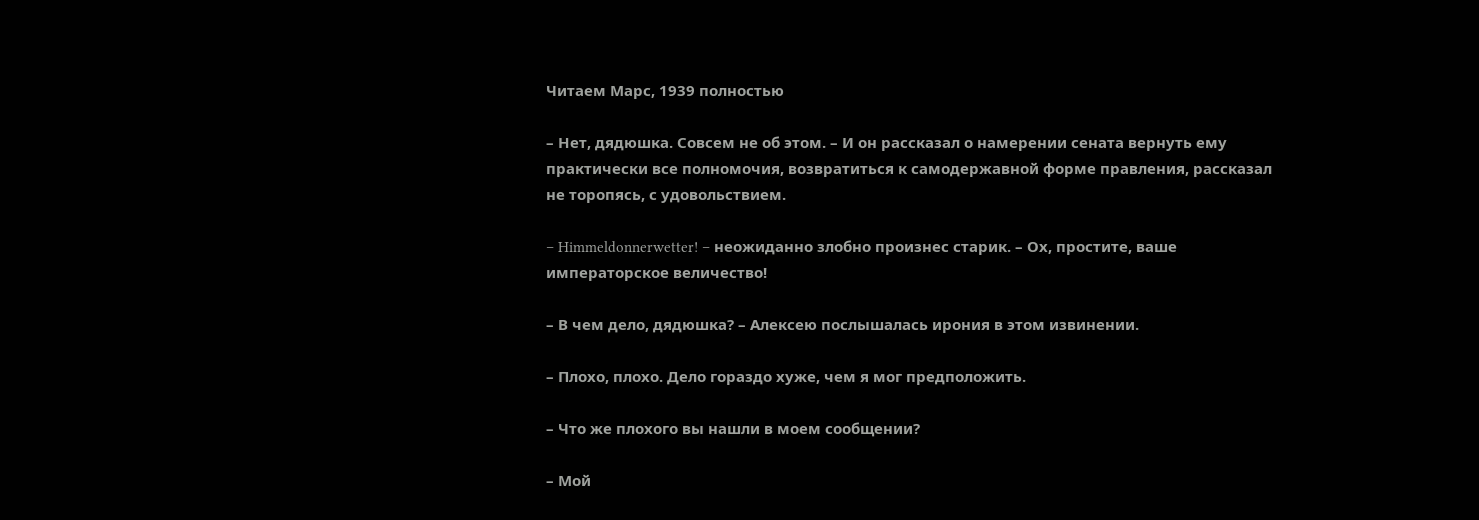Читаем Марс, 1939 полностью

– Нет, дядюшка. Совсем не об этом. – И он рассказал о намерении сената вернуть ему практически все полномочия, возвратиться к самодержавной форме правления, рассказал не торопясь, с удовольствием.

– Himmeldonnerwetter! – неожиданно злобно произнес старик. – Ох, простите, ваше императорское величество!

– В чем дело, дядюшка? – Алексею послышалась ирония в этом извинении.

– Плохо, плохо. Дело гораздо хуже, чем я мог предположить.

– Что же плохого вы нашли в моем сообщении?

– Мой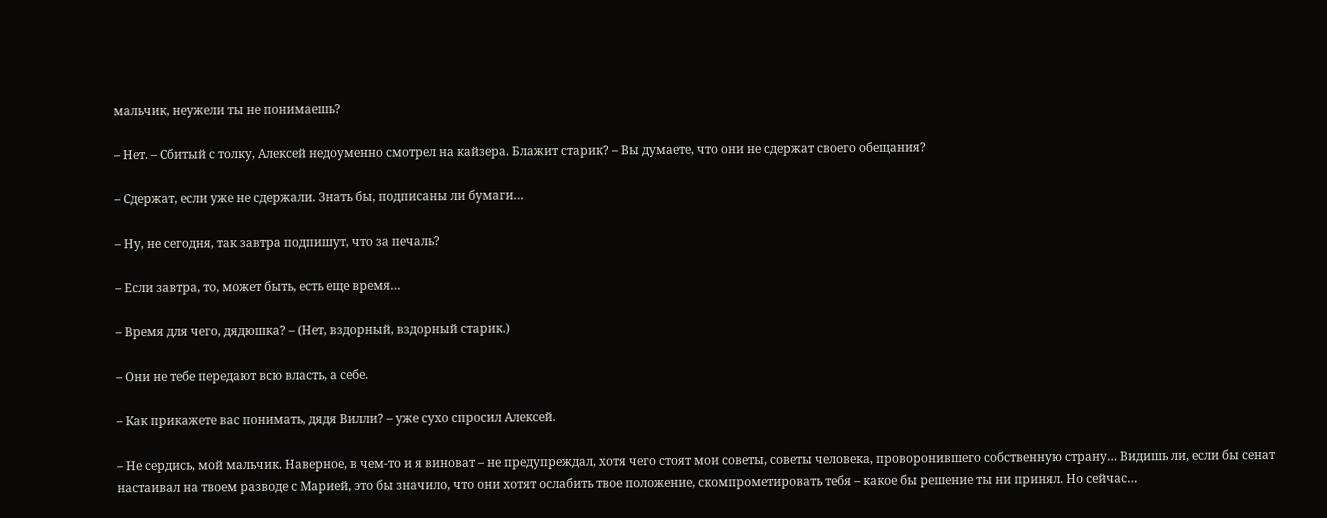мальчик, неужели ты не понимаешь?

– Нет. – Сбитый с толку, Алексей недоуменно смотрел на кайзера. Блажит старик? – Вы думаете, что они не сдержат своего обещания?

– Сдержат, если уже не сдержали. Знать бы, подписаны ли бумаги…

– Ну, не сегодня, так завтра подпишут, что за печаль?

– Если завтра, то, может быть, есть еще время…

– Время для чего, дядюшка? – (Нет, вздорный, вздорный старик.)

– Они не тебе передают всю власть, а себе.

– Как прикажете вас понимать, дядя Вилли? – уже сухо спросил Алексей.

– Не сердись, мой мальчик. Наверное, в чем-то и я виноват – не предупреждал, хотя чего стоят мои советы, советы человека, проворонившего собственную страну… Видишь ли, если бы сенат настаивал на твоем разводе с Марией, это бы значило, что они хотят ослабить твое положение, скомпрометировать тебя – какое бы решение ты ни принял. Но сейчас…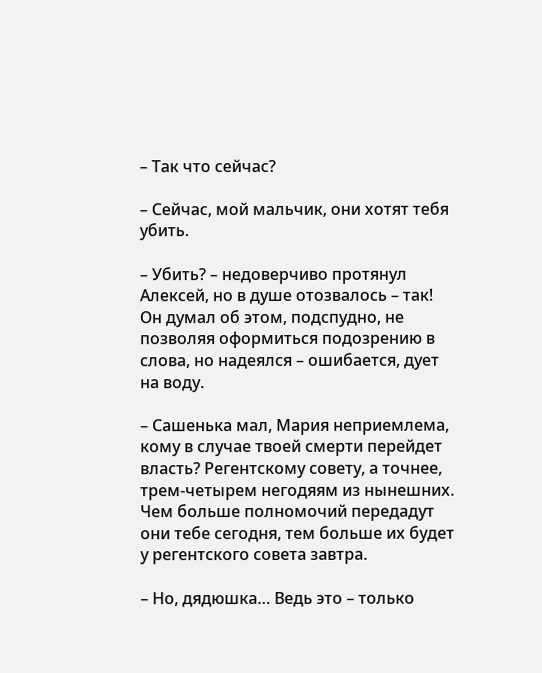– Так что сейчас?

– Сейчас, мой мальчик, они хотят тебя убить.

– Убить? – недоверчиво протянул Алексей, но в душе отозвалось – так! Он думал об этом, подспудно, не позволяя оформиться подозрению в слова, но надеялся – ошибается, дует на воду.

– Сашенька мал, Мария неприемлема, кому в случае твоей смерти перейдет власть? Регентскому совету, а точнее, трем-четырем негодяям из нынешних. Чем больше полномочий передадут они тебе сегодня, тем больше их будет у регентского совета завтра.

– Но, дядюшка… Ведь это – только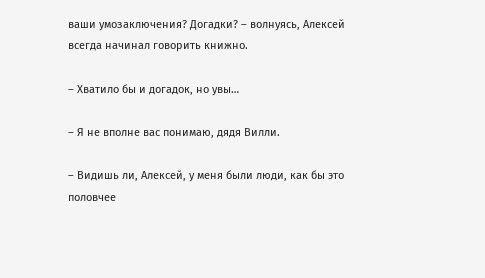ваши умозаключения? Догадки? – волнуясь, Алексей всегда начинал говорить книжно.

– Хватило бы и догадок, но увы…

– Я не вполне вас понимаю, дядя Вилли.

– Видишь ли, Алексей, у меня были люди, как бы это половчее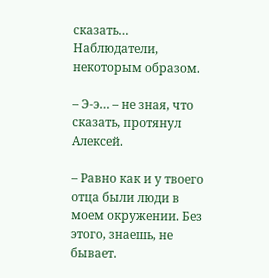сказать… Наблюдатели, некоторым образом.

– Э-э… – не зная, что сказать, протянул Алексей.

– Равно как и у твоего отца были люди в моем окружении. Без этого, знаешь, не бывает.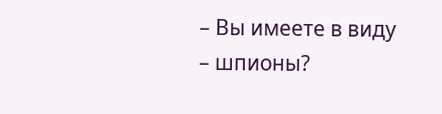– Вы имеете в виду – шпионы?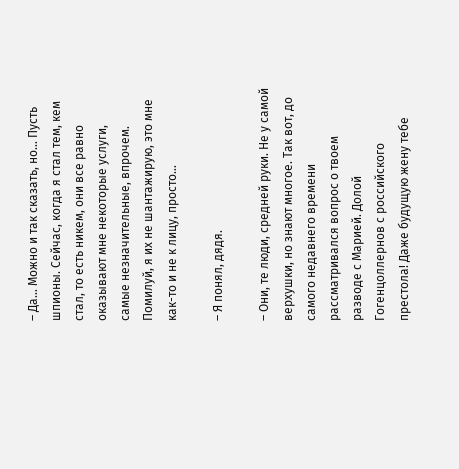– Да… Можно и так сказать, но… Пусть шпионы. Сейчас, когда я стал тем, кем стал, то есть никем, они все равно оказывают мне некоторые услуги, самые незначительные, впрочем. Помилуй, я их не шантажирую, это мне как-то и не к лицу, просто…

– Я понял, дядя.

– Они, те люди, средней руки. Не у самой верхушки, но знают многое. Так вот, до самого недавнего времени рассматривался вопрос о твоем разводе с Марией. Долой Гогенцоллернов с российского престола! Даже будущую жену тебе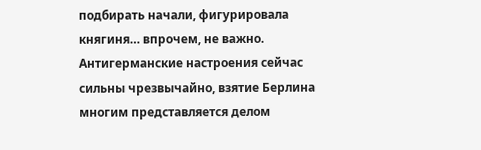подбирать начали, фигурировала княгиня… впрочем, не важно. Антигерманские настроения сейчас сильны чрезвычайно, взятие Берлина многим представляется делом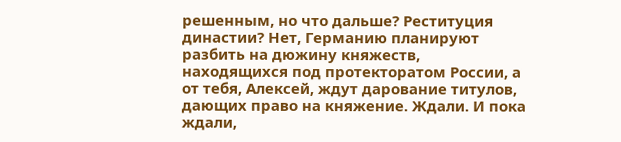решенным, но что дальше? Реституция династии? Нет, Германию планируют разбить на дюжину княжеств, находящихся под протекторатом России, а от тебя, Алексей, ждут дарование титулов, дающих право на княжение. Ждали. И пока ждали,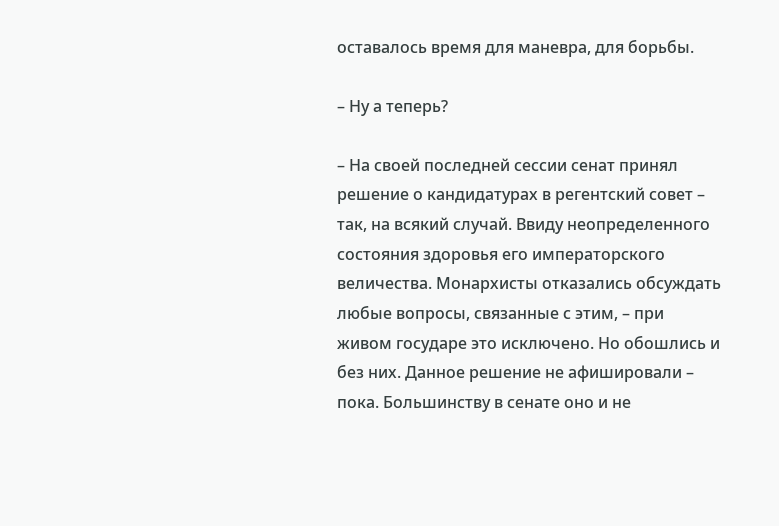оставалось время для маневра, для борьбы.

– Ну а теперь?

– На своей последней сессии сенат принял решение о кандидатурах в регентский совет – так, на всякий случай. Ввиду неопределенного состояния здоровья его императорского величества. Монархисты отказались обсуждать любые вопросы, связанные с этим, – при живом государе это исключено. Но обошлись и без них. Данное решение не афишировали – пока. Большинству в сенате оно и не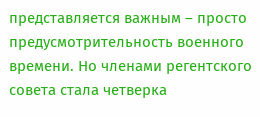представляется важным – просто предусмотрительность военного времени. Но членами регентского совета стала четверка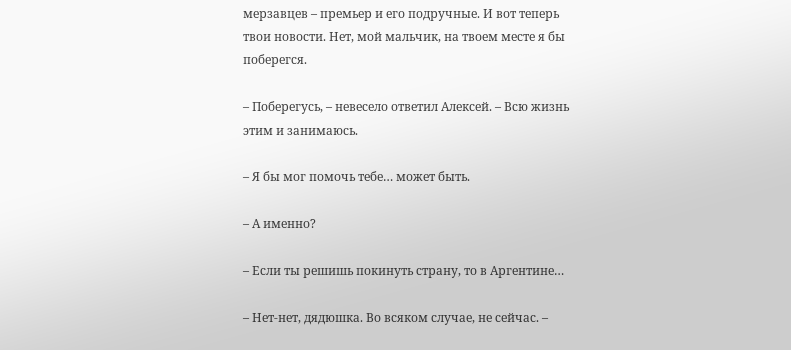мерзавцев – премьер и его подручные. И вот теперь твои новости. Нет, мой мальчик, на твоем месте я бы поберегся.

– Поберегусь, – невесело ответил Алексей. – Всю жизнь этим и занимаюсь.

– Я бы мог помочь тебе… может быть.

– А именно?

– Если ты решишь покинуть страну, то в Аргентине…

– Нет-нет, дядюшка. Во всяком случае, не сейчас. –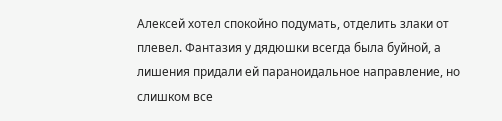Алексей хотел спокойно подумать, отделить злаки от плевел. Фантазия у дядюшки всегда была буйной, а лишения придали ей параноидальное направление, но слишком все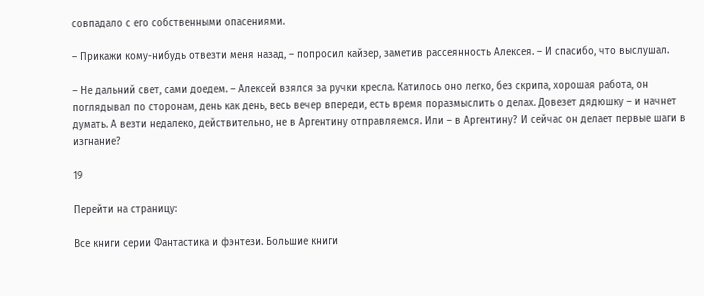совпадало с его собственными опасениями.

– Прикажи кому-нибудь отвезти меня назад, – попросил кайзер, заметив рассеянность Алексея. – И спасибо, что выслушал.

– Не дальний свет, сами доедем. – Алексей взялся за ручки кресла. Катилось оно легко, без скрипа, хорошая работа, он поглядывал по сторонам, день как день, весь вечер впереди, есть время поразмыслить о делах. Довезет дядюшку – и начнет думать. А везти недалеко, действительно, не в Аргентину отправляемся. Или – в Аргентину? И сейчас он делает первые шаги в изгнание?

19

Перейти на страницу:

Все книги серии Фантастика и фэнтези. Большие книги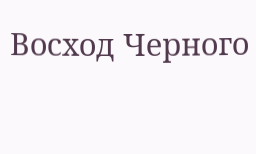Восход Черного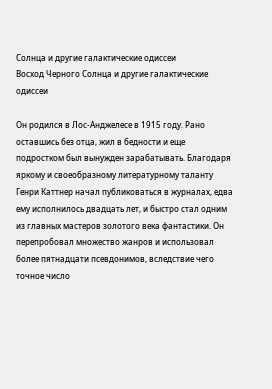Солнца и другие галактические одиссеи
Восход Черного Солнца и другие галактические одиссеи

Он родился в Лос-Анджелесе в 1915 году. Рано оставшись без отца, жил в бедности и еще подростком был вынужден зарабатывать. Благодаря яркому и своеобразному литературному таланту Генри Каттнер начал публиковаться в журналах, едва ему исполнилось двадцать лет, и быстро стал одним из главных мастеров золотого века фантастики. Он перепробовал множество жанров и использовал более пятнадцати псевдонимов, вследствие чего точное число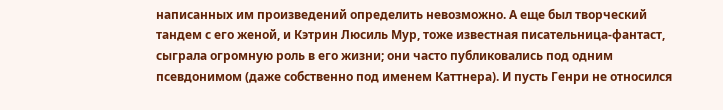написанных им произведений определить невозможно. А еще был творческий тандем с его женой, и Кэтрин Люсиль Мур, тоже известная писательница-фантаст, сыграла огромную роль в его жизни; они часто публиковались под одним псевдонимом (даже собственно под именем Каттнера). И пусть Генри не относился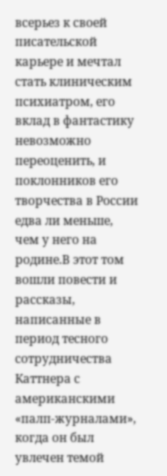всерьез к своей писательской карьере и мечтал стать клиническим психиатром, его вклад в фантастику невозможно переоценить, и поклонников его творчества в России едва ли меньше, чем у него на родине.В этот том вошли повести и рассказы, написанные в период тесного сотрудничества Каттнера с американскими «палп-журналами», когда он был увлечен темой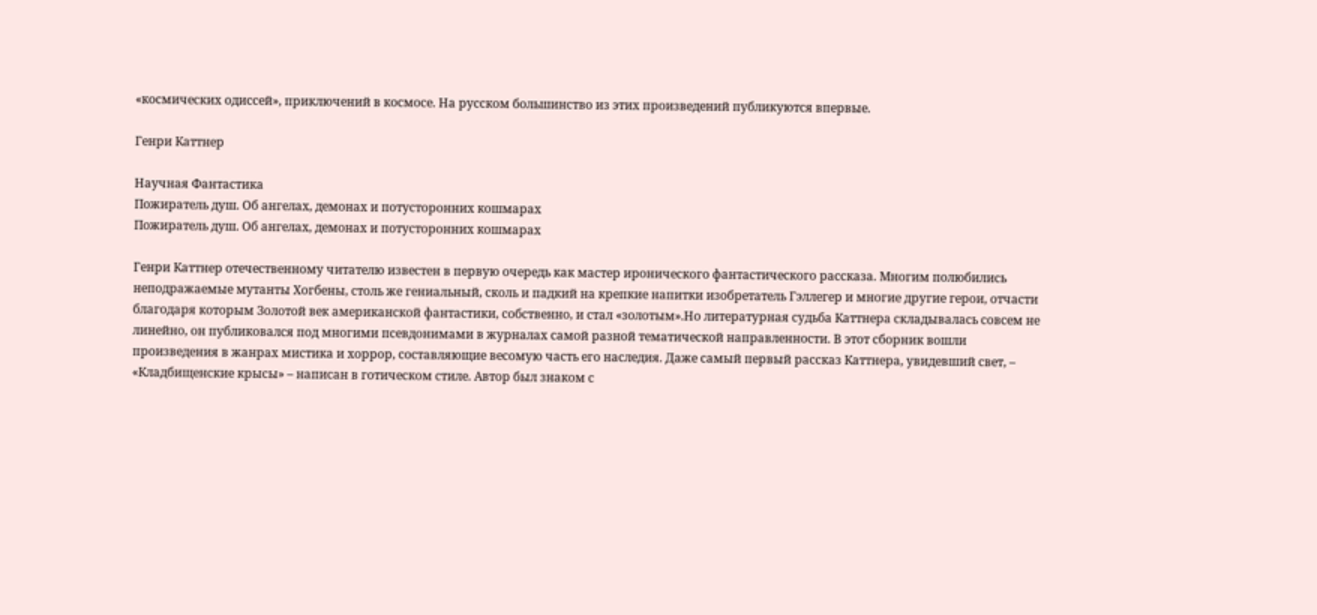«космических одиссей», приключений в космосе. На русском большинство из этих произведений публикуются впервые.

Генри Каттнер

Научная Фантастика
Пожиратель душ. Об ангелах, демонах и потусторонних кошмарах
Пожиратель душ. Об ангелах, демонах и потусторонних кошмарах

Генри Каттнер отечественному читателю известен в первую очередь как мастер иронического фантастического рассказа. Многим полюбились неподражаемые мутанты Хогбены, столь же гениальный, сколь и падкий на крепкие напитки изобретатель Гэллегер и многие другие герои, отчасти благодаря которым Золотой век американской фантастики, собственно, и стал «золотым».Но литературная судьба Каттнера складывалась совсем не линейно, он публиковался под многими псевдонимами в журналах самой разной тематической направленности. В этот сборник вошли произведения в жанрах мистика и хоррор, составляющие весомую часть его наследия. Даже самый первый рассказ Каттнера, увидевший свет, – «Кладбищенские крысы» – написан в готическом стиле. Автор был знаком с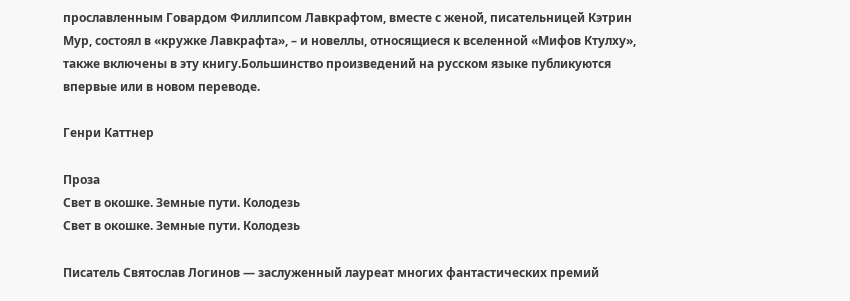прославленным Говардом Филлипсом Лавкрафтом, вместе с женой, писательницей Кэтрин Мур, состоял в «кружке Лавкрафта», – и новеллы, относящиеся к вселенной «Мифов Ктулху», также включены в эту книгу.Большинство произведений на русском языке публикуются впервые или в новом переводе.

Генри Каттнер

Проза
Свет в окошке. Земные пути. Колодезь
Свет в окошке. Земные пути. Колодезь

Писатель Святослав Логинов — заслуженный лауреат многих фантастических премий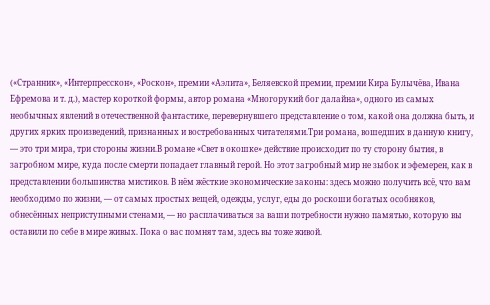(«Странник», «Интерпресскон», «Роскон», премии «Аэлита», Беляевской премии, премии Кира Булычёва, Ивана Ефремова и т. д.), мастер короткой формы, автор романа «Многорукий бог далайна», одного из самых необычных явлений в отечественной фантастике, перевернувшего представление о том, какой она должна быть, и других ярких произведений, признанных и востребованных читателями.Три романа, вошедших в данную книгу, — это три мира, три стороны жизни.В романе «Свет в окошке» действие происходит по ту сторону бытия, в загробном мире, куда после смерти попадает главный герой. Но этот загробный мир не зыбок и эфемерен, как в представлении большинства мистиков. В нём жёсткие экономические законы: здесь можно получить всё, что вам необходимо по жизни, — от самых простых вещей, одежды, услуг, еды до роскоши богатых особняков, обнесённых неприступными стенами, — но расплачиваться за ваши потребности нужно памятью, которую вы оставили по себе в мире живых. Пока о вас помнят там, здесь вы тоже живой.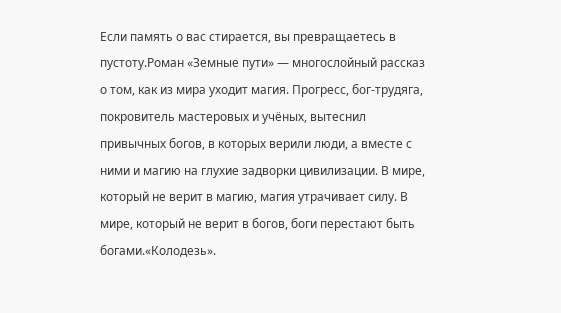Если память о вас стирается, вы превращаетесь в пустоту.Роман «Земные пути» — многослойный рассказ о том, как из мира уходит магия. Прогресс, бог-трудяга, покровитель мастеровых и учёных, вытеснил привычных богов, в которых верили люди, а вместе с ними и магию на глухие задворки цивилизации. В мире, который не верит в магию, магия утрачивает силу. В мире, который не верит в богов, боги перестают быть богами.«Колодезь».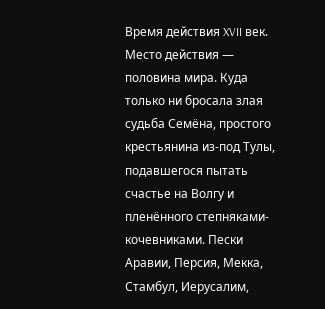Время действия XVII век. Место действия — половина мира. Куда только ни бросала злая судьба Семёна, простого крестьянина из-под Тулы, подавшегося пытать счастье на Волгу и пленённого степняками-кочевниками. Пески Аравии, Персия, Мекка, Стамбул, Иерусалим,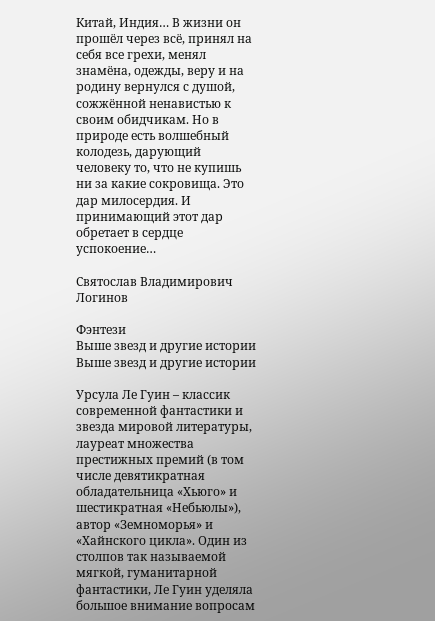Китай, Индия… В жизни он прошёл через всё, принял на себя все грехи, менял знамёна, одежды, веру и на родину вернулся с душой, сожжённой ненавистью к своим обидчикам. Но в природе есть волшебный колодезь, дарующий человеку то, что не купишь ни за какие сокровища. Это дар милосердия. И принимающий этот дар обретает в сердце успокоение…

Святослав Владимирович Логинов

Фэнтези
Выше звезд и другие истории
Выше звезд и другие истории

Урсула Ле Гуин – классик современной фантастики и звезда мировой литературы, лауреат множества престижных премий (в том числе девятикратная обладательница «Хьюго» и шестикратная «Небьюлы»), автор «Земноморья» и «Хайнского цикла». Один из столпов так называемой мягкой, гуманитарной фантастики, Ле Гуин уделяла большое внимание вопросам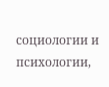социологии и психологии,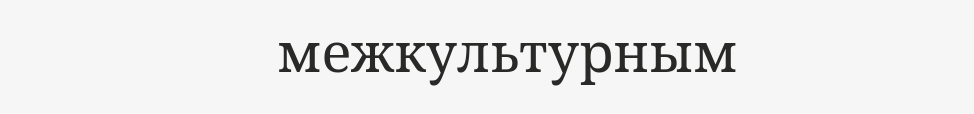межкультурным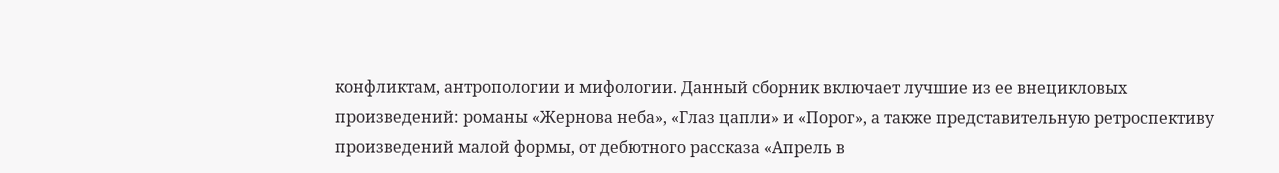конфликтам, антропологии и мифологии. Данный сборник включает лучшие из ее внецикловых произведений: романы «Жернова неба», «Глаз цапли» и «Порог», а также представительную ретроспективу произведений малой формы, от дебютного рассказа «Апрель в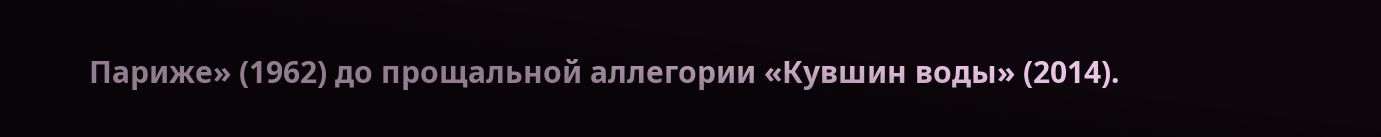Париже» (1962) до прощальной аллегории «Кувшин воды» (2014).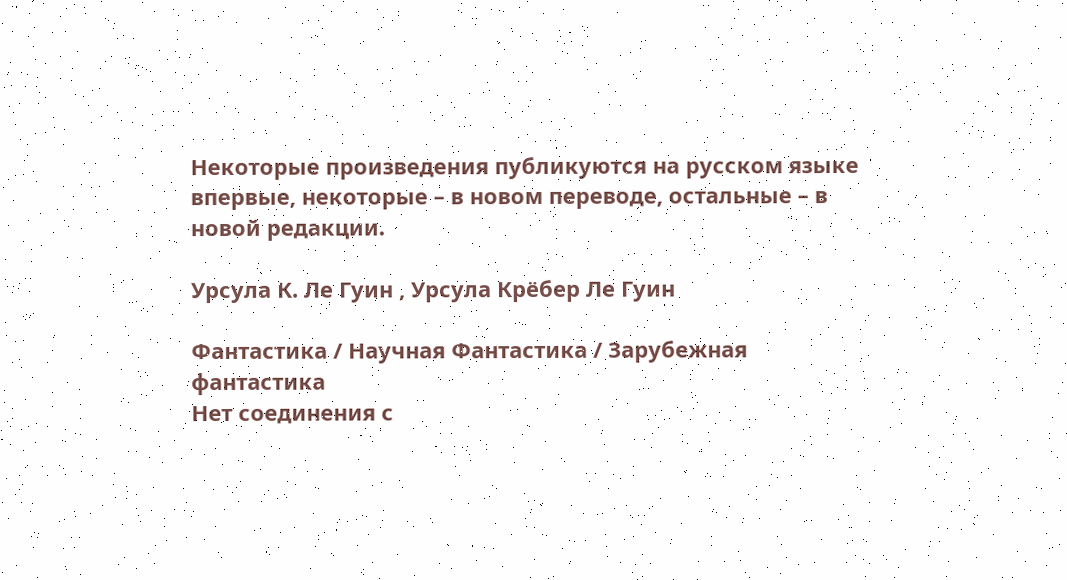Некоторые произведения публикуются на русском языке впервые, некоторые – в новом переводе, остальные – в новой редакции.

Урсула К. Ле Гуин , Урсула Крёбер Ле Гуин

Фантастика / Научная Фантастика / Зарубежная фантастика
Нет соединения с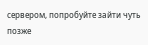сервером, попробуйте зайти чуть позже